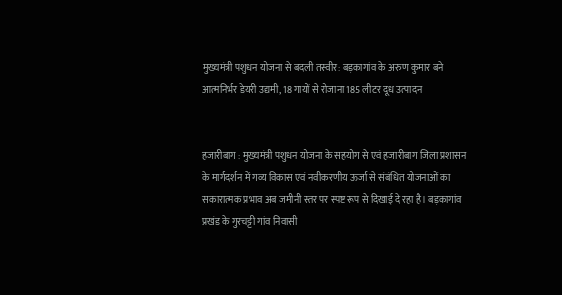मुख्यमंत्री पशुधन योजना से बदली तस्वीर: बड़कागांव के अरुण कुमार बने आत्मनिर्भर डेयरी उद्यमी, 18 गायों से रोजाना 185 लीटर दूध उत्पादन


हजारीबाग : मुख्यमंत्री पशुधन योजना के सहयोग से एवं हजारीबाग जिला प्रशासन के मार्गदर्शन में गव्य विकास एवं नवीकरणीय ऊर्जा से संबंधित योजनाओं का सकारात्मक प्रभाव अब जमीनी स्तर पर स्पष्ट रूप से दिखाई दे रहा है। बड़कागांव प्रखंड के गुरचट्टी गांव निवासी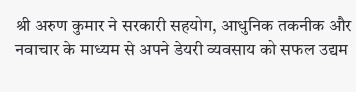श्री अरुण कुमार ने सरकारी सहयोग, आधुनिक तकनीक और नवाचार के माध्यम से अपने डेयरी व्यवसाय को सफल उद्यम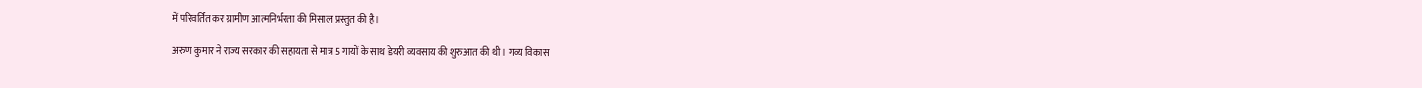में परिवर्तित कर ग्रामीण आत्मनिर्भरता की मिसाल प्रस्तुत की है।

अरुण कुमार ने राज्य सरकार की सहायता से मात्र 5 गायों के साथ डेयरी व्यवसाय की शुरुआत की थी। गव्य विकास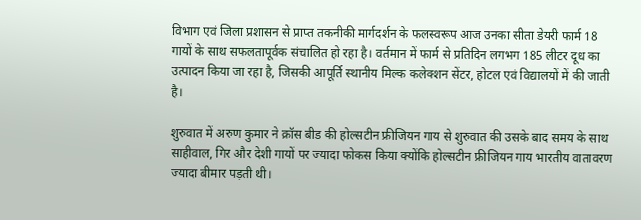विभाग एवं जिला प्रशासन से प्राप्त तकनीकी मार्गदर्शन के फलस्वरूप आज उनका सीता डेयरी फार्म 18 गायों के साथ सफलतापूर्वक संचालित हो रहा है। वर्तमान में फार्म से प्रतिदिन लगभग 185 लीटर दूध का उत्पादन किया जा रहा है, जिसकी आपूर्ति स्थानीय मिल्क कलेक्शन सेंटर, होटल एवं विद्यालयों में की जाती है।

शुरुवात में अरुण कुमार ने क्रॉस बीड की होल्सटीन फ्रीजियन गाय से शुरुवात की उसके बाद समय के साथ साहीवाल, गिर और देशी गायों पर ज्यादा फोकस किया क्योंकि होल्सटीन फ्रीजियन गाय भारतीय वातावरण ज्यादा बीमार पड़ती थी।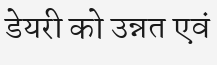डेयरी को उन्नत एवं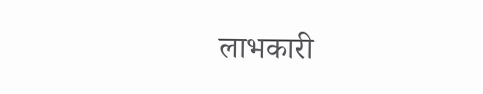लाभकारी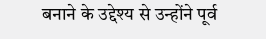बनाने के उद्देश्य से उन्होंने पूर्व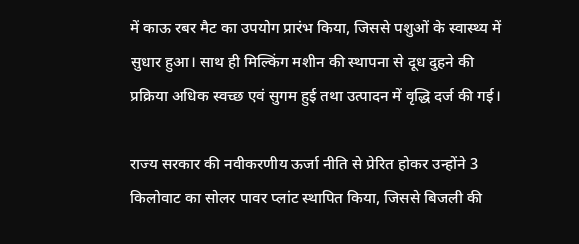में काऊ रबर मैट का उपयोग प्रारंभ किया, जिससे पशुओं के स्वास्थ्य में सुधार हुआ। साथ ही मिल्किंग मशीन की स्थापना से दूध दुहने की प्रक्रिया अधिक स्वच्छ एवं सुगम हुई तथा उत्पादन में वृद्धि दर्ज की गई।

राज्य सरकार की नवीकरणीय ऊर्जा नीति से प्रेरित होकर उन्होंने 3 किलोवाट का सोलर पावर प्लांट स्थापित किया, जिससे बिजली की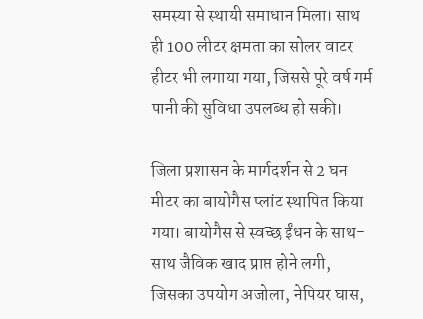समस्या से स्थायी समाधान मिला। साथ ही 100 लीटर क्षमता का सोलर वाटर हीटर भी लगाया गया, जिससे पूरे वर्ष गर्म पानी की सुविधा उपलब्ध हो सकी।

जिला प्रशासन के मार्गदर्शन से 2 घन मीटर का बायोगैस प्लांट स्थापित किया गया। बायोगैस से स्वच्छ ईंधन के साथ-साथ जैविक खाद प्राप्त होने लगी, जिसका उपयोग अजोला, नेपियर घास,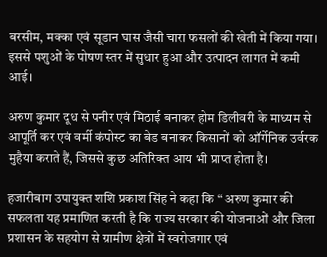बरसीम, मक्का एवं सूडान घास जैसी चारा फसलों की खेती में किया गया। इससे पशुओं के पोषण स्तर में सुधार हुआ और उत्पादन लागत में कमी आई।

अरुण कुमार दूध से पनीर एवं मिठाई बनाकर होम डिलीवरी के माध्यम से आपूर्ति कर एवं वर्मी कंपोस्ट का बेड बनाकर किसानों को ऑर्गेनिक उर्वरक मुहैया कराते हैं, जिससे कुछ अतिरिक्त आय भी प्राप्त होता है।

हजारीबाग उपायुक्त शशि प्रकाश सिंह ने कहा कि “ अरुण कुमार की सफलता यह प्रमाणित करती है कि राज्य सरकार की योजनाओं और जिला प्रशासन के सहयोग से ग्रामीण क्षेत्रों में स्वरोजगार एवं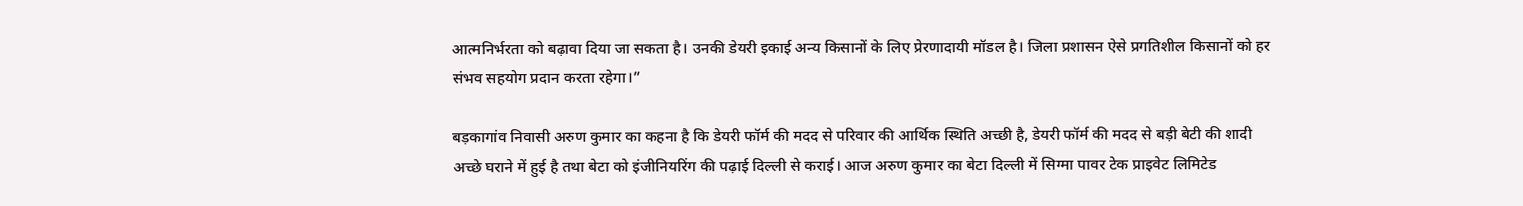आत्मनिर्भरता को बढ़ावा दिया जा सकता है। उनकी डेयरी इकाई अन्य किसानों के लिए प्रेरणादायी मॉडल है। जिला प्रशासन ऐसे प्रगतिशील किसानों को हर संभव सहयोग प्रदान करता रहेगा।”

बड़कागांव निवासी अरुण कुमार का कहना है कि डेयरी फॉर्म की मदद से परिवार की आर्थिक स्थिति अच्छी है, डेयरी फॉर्म की मदद से बड़ी बेटी की शादी अच्छे घराने में हुई है तथा बेटा को इंजीनियरिंग की पढ़ाई दिल्ली से कराई। आज अरुण कुमार का बेटा दिल्ली में सिग्मा पावर टेक प्राइवेट लिमिटेड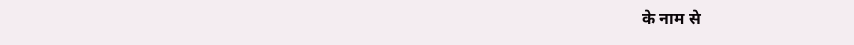के नाम से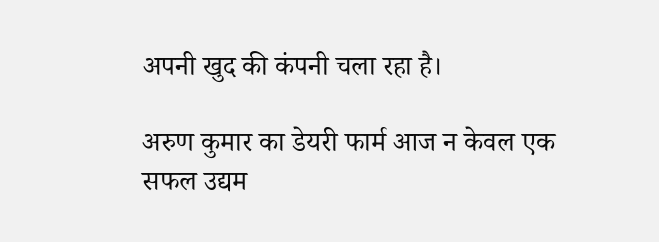अपनी खुद की कंपनी चला रहा है।

अरुण कुमार का डेयरी फार्म आज न केवल एक सफल उद्यम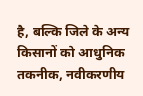है, बल्कि जिले के अन्य किसानों को आधुनिक तकनीक, नवीकरणीय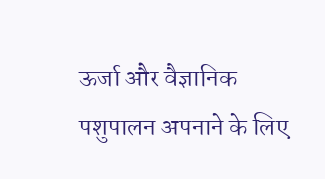ऊर्जा और वैज्ञानिक पशुपालन अपनाने के लिए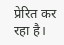प्रेरित कर रहा है।